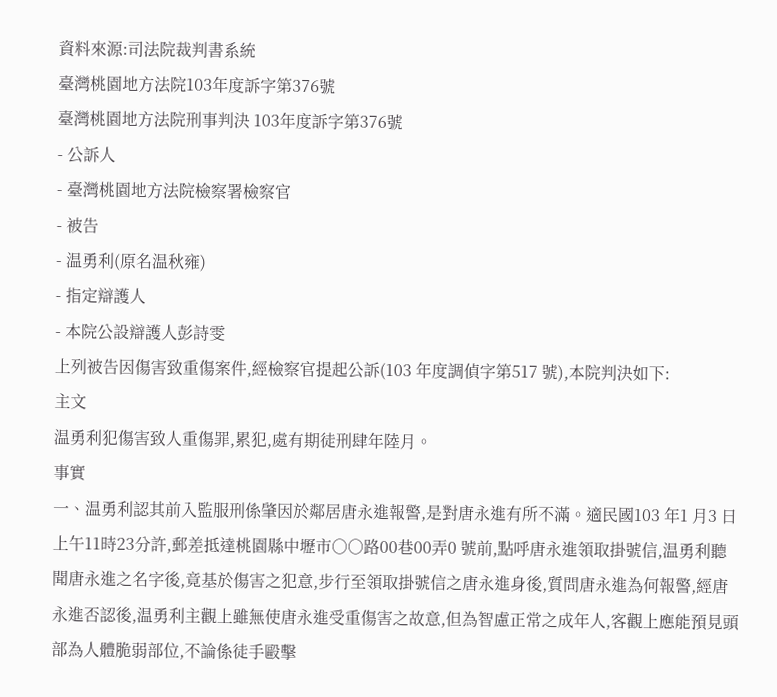資料來源:司法院裁判書系統
臺灣桃園地方法院103年度訴字第376號
臺灣桃園地方法院刑事判決 103年度訴字第376號
- 公訴人
- 臺灣桃園地方法院檢察署檢察官
- 被告
- 温勇利(原名温秋雍)
- 指定辯護人
- 本院公設辯護人彭詩雯
上列被告因傷害致重傷案件,經檢察官提起公訴(103 年度調偵字第517 號),本院判決如下:
主文
温勇利犯傷害致人重傷罪,累犯,處有期徒刑肆年陸月。
事實
一、温勇利認其前入監服刑係肇因於鄰居唐永進報警,是對唐永進有所不滿。適民國103 年1 月3 日上午11時23分許,郵差抵達桃園縣中壢市○○路00巷00弄0 號前,點呼唐永進領取掛號信,温勇利聽聞唐永進之名字後,竟基於傷害之犯意,步行至領取掛號信之唐永進身後,質問唐永進為何報警,經唐永進否認後,温勇利主觀上雖無使唐永進受重傷害之故意,但為智慮正常之成年人,客觀上應能預見頭部為人體脆弱部位,不論係徒手毆擊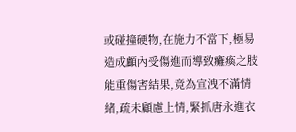或碰撞硬物,在施力不當下,極易造成顱內受傷進而導致癱瘓之肢能重傷害結果,竟為宣洩不滿情緒,疏未顧慮上情,緊抓唐永進衣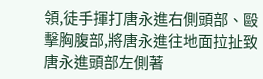領,徒手揮打唐永進右側頭部、毆擊胸腹部,將唐永進往地面拉扯致唐永進頭部左側著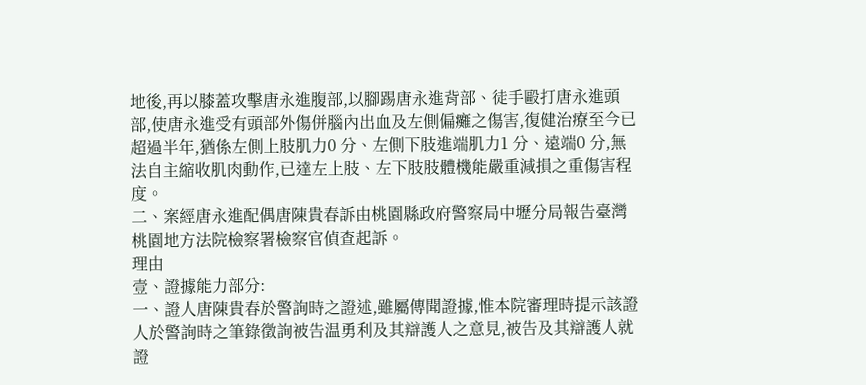地後,再以膝蓋攻擊唐永進腹部,以腳踢唐永進背部、徒手毆打唐永進頭部,使唐永進受有頭部外傷併腦內出血及左側偏癱之傷害,復健治療至今已超過半年,猶係左側上肢肌力0 分、左側下肢進端肌力1 分、遠端0 分,無法自主縮收肌肉動作,已達左上肢、左下肢肢體機能嚴重減損之重傷害程度。
二、案經唐永進配偶唐陳貴春訴由桃園縣政府警察局中壢分局報告臺灣桃園地方法院檢察署檢察官偵查起訴。
理由
壹、證據能力部分:
一、證人唐陳貴春於警詢時之證述,雖屬傳聞證據,惟本院審理時提示該證人於警詢時之筆錄徵詢被告温勇利及其辯護人之意見,被告及其辯護人就證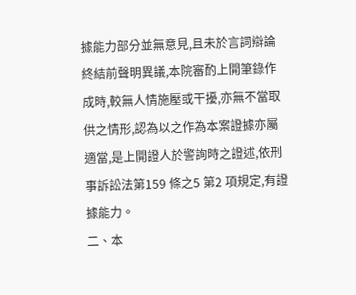據能力部分並無意見,且未於言詞辯論終結前聲明異議,本院審酌上開筆錄作成時,較無人情施壓或干擾,亦無不當取供之情形,認為以之作為本案證據亦屬適當,是上開證人於警詢時之證述,依刑事訴訟法第159 條之5 第2 項規定,有證據能力。
二、本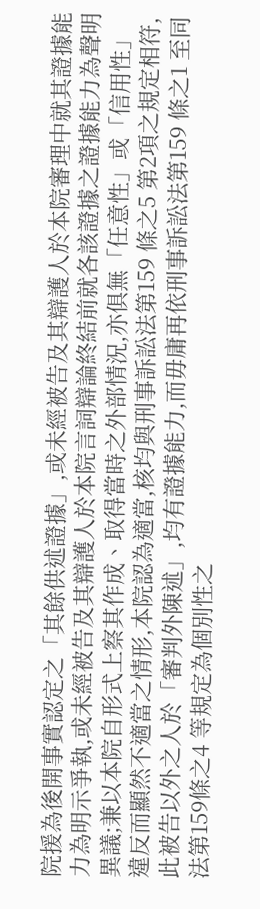院援為後開事實認定之「其餘供述證據」,或未經被告及其辯護人於本院審理中就其證據能力為明示爭執,或未經被告及其辯護人於本院言詞辯論終結前就各該證據之證據能力為聲明異議;兼以本院自形式上察其作成、取得當時之外部情況,亦俱無「任意性」或「信用性」違反而顯然不適當之情形,本院認為適當,核均與刑事訴訟法第159 條之5 第2項之規定相符,此被告以外之人於「審判外陳述」,均有證據能力,而毋庸再依刑事訴訟法第159 條之1 至同法第159條之4 等規定為個別性之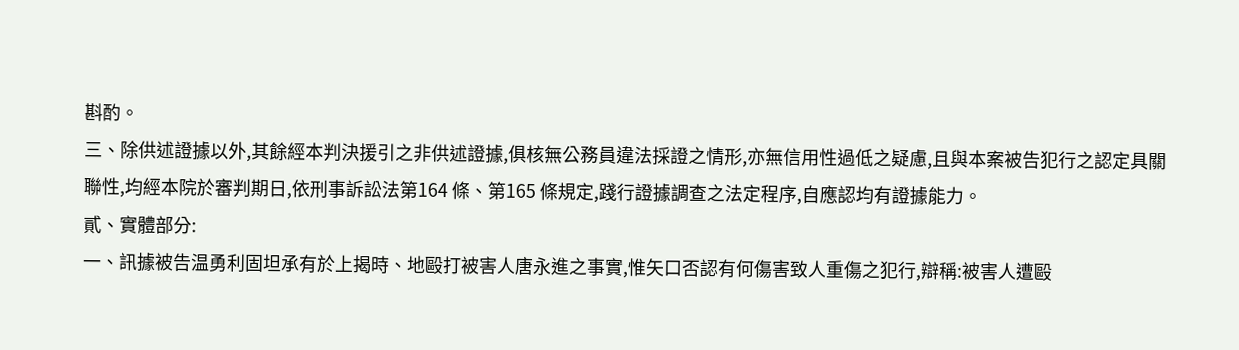斟酌。
三、除供述證據以外,其餘經本判決援引之非供述證據,俱核無公務員違法採證之情形,亦無信用性過低之疑慮,且與本案被告犯行之認定具關聯性,均經本院於審判期日,依刑事訴訟法第164 條、第165 條規定,踐行證據調查之法定程序,自應認均有證據能力。
貳、實體部分:
一、訊據被告温勇利固坦承有於上揭時、地毆打被害人唐永進之事實,惟矢口否認有何傷害致人重傷之犯行,辯稱:被害人遭毆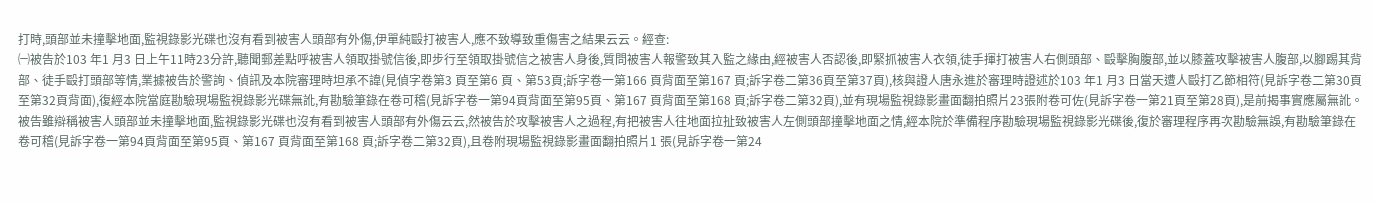打時,頭部並未撞擊地面,監視錄影光碟也沒有看到被害人頭部有外傷,伊單純毆打被害人,應不致導致重傷害之結果云云。經查:
㈠被告於103 年1 月3 日上午11時23分許,聽聞郵差點呼被害人領取掛號信後,即步行至領取掛號信之被害人身後,質問被害人報警致其入監之緣由,經被害人否認後,即緊抓被害人衣領,徒手揮打被害人右側頭部、毆擊胸腹部,並以膝蓋攻擊被害人腹部,以腳踢其背部、徒手毆打頭部等情,業據被告於警詢、偵訊及本院審理時坦承不諱(見偵字卷第3 頁至第6 頁、第53頁;訴字卷一第166 頁背面至第167 頁;訴字卷二第36頁至第37頁),核與證人唐永進於審理時證述於103 年1 月3 日當天遭人毆打乙節相符(見訴字卷二第30頁至第32頁背面),復經本院當庭勘驗現場監視錄影光碟無訛,有勘驗筆錄在卷可稽(見訴字卷一第94頁背面至第95頁、第167 頁背面至第168 頁;訴字卷二第32頁),並有現場監視錄影畫面翻拍照片23張附卷可佐(見訴字卷一第21頁至第28頁),是前揭事實應屬無訛。被告雖辯稱被害人頭部並未撞擊地面,監視錄影光碟也沒有看到被害人頭部有外傷云云,然被告於攻擊被害人之過程,有把被害人往地面拉扯致被害人左側頭部撞擊地面之情,經本院於準備程序勘驗現場監視錄影光碟後,復於審理程序再次勘驗無誤,有勘驗筆錄在卷可稽(見訴字卷一第94頁背面至第95頁、第167 頁背面至第168 頁;訴字卷二第32頁),且卷附現場監視錄影畫面翻拍照片1 張(見訴字卷一第24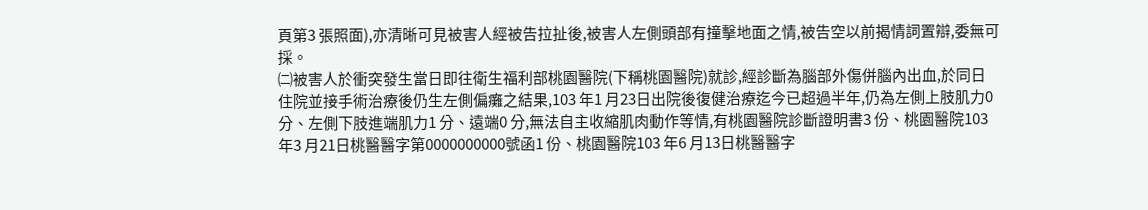頁第3 張照面),亦清晰可見被害人經被告拉扯後,被害人左側頭部有撞擊地面之情,被告空以前揭情詞置辯,委無可採。
㈡被害人於衝突發生當日即往衛生福利部桃園醫院(下稱桃園醫院)就診,經診斷為腦部外傷併腦內出血,於同日住院並接手術治療後仍生左側偏癱之結果,103 年1 月23日出院後復健治療迄今已超過半年,仍為左側上肢肌力0 分、左側下肢進端肌力1 分、遠端0 分,無法自主收縮肌肉動作等情,有桃園醫院診斷證明書3 份、桃園醫院103 年3 月21日桃醫醫字第0000000000號函1 份、桃園醫院103 年6 月13日桃醫醫字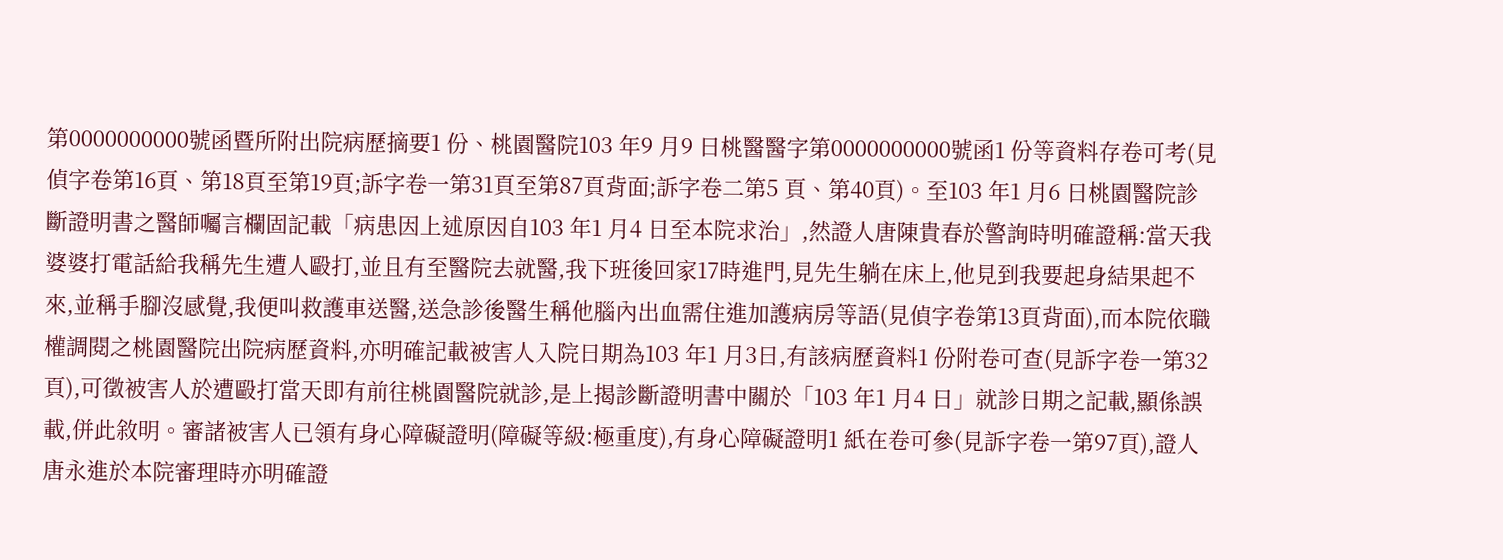第0000000000號函暨所附出院病歷摘要1 份、桃園醫院103 年9 月9 日桃醫醫字第0000000000號函1 份等資料存卷可考(見偵字卷第16頁、第18頁至第19頁;訴字卷一第31頁至第87頁背面;訴字卷二第5 頁、第40頁)。至103 年1 月6 日桃園醫院診斷證明書之醫師囑言欄固記載「病患因上述原因自103 年1 月4 日至本院求治」,然證人唐陳貴春於警詢時明確證稱:當天我婆婆打電話給我稱先生遭人毆打,並且有至醫院去就醫,我下班後回家17時進門,見先生躺在床上,他見到我要起身結果起不來,並稱手腳沒感覺,我便叫救護車送醫,送急診後醫生稱他腦內出血需住進加護病房等語(見偵字卷第13頁背面),而本院依職權調閱之桃園醫院出院病歷資料,亦明確記載被害人入院日期為103 年1 月3日,有該病歷資料1 份附卷可查(見訴字卷一第32頁),可徵被害人於遭毆打當天即有前往桃園醫院就診,是上揭診斷證明書中關於「103 年1 月4 日」就診日期之記載,顯係誤載,併此敘明。審諸被害人已領有身心障礙證明(障礙等級:極重度),有身心障礙證明1 紙在卷可參(見訴字卷一第97頁),證人唐永進於本院審理時亦明確證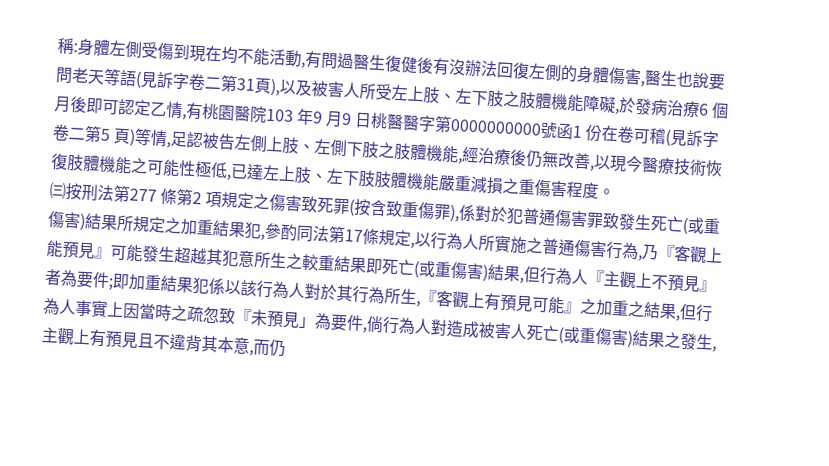稱:身體左側受傷到現在均不能活動,有問過醫生復健後有沒辦法回復左側的身體傷害,醫生也說要問老天等語(見訴字卷二第31頁),以及被害人所受左上肢、左下肢之肢體機能障礙,於發病治療6 個月後即可認定乙情,有桃園醫院103 年9 月9 日桃醫醫字第0000000000號函1 份在卷可稽(見訴字卷二第5 頁)等情,足認被告左側上肢、左側下肢之肢體機能,經治療後仍無改善,以現今醫療技術恢復肢體機能之可能性極低,已達左上肢、左下肢肢體機能嚴重減損之重傷害程度。
㈢按刑法第277 條第2 項規定之傷害致死罪(按含致重傷罪),係對於犯普通傷害罪致發生死亡(或重傷害)結果所規定之加重結果犯,參酌同法第17條規定,以行為人所實施之普通傷害行為,乃『客觀上能預見』可能發生超越其犯意所生之較重結果即死亡(或重傷害)結果,但行為人『主觀上不預見』者為要件;即加重結果犯係以該行為人對於其行為所生,『客觀上有預見可能』之加重之結果,但行為人事實上因當時之疏忽致『未預見」為要件,倘行為人對造成被害人死亡(或重傷害)結果之發生,主觀上有預見且不違背其本意,而仍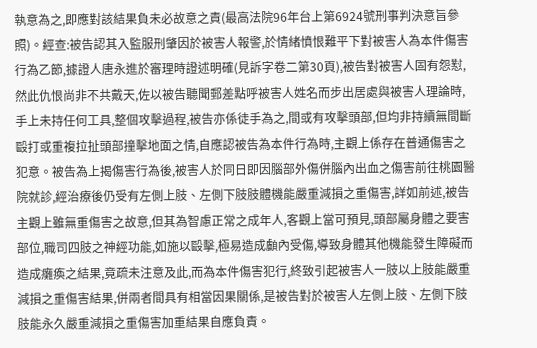執意為之,即應對該結果負未必故意之責(最高法院96年台上第6924號刑事判決意旨參照)。經查:被告認其入監服刑肇因於被害人報警,於情緒憤恨難平下對被害人為本件傷害行為乙節,據證人唐永進於審理時證述明確(見訴字卷二第30頁),被告對被害人固有怨懟,然此仇恨尚非不共戴天,佐以被告聽聞郵差點呼被害人姓名而步出居處與被害人理論時,手上未持任何工具,整個攻擊過程,被告亦係徒手為之,間或有攻擊頭部,但均非持續無間斷毆打或重複拉扯頭部撞擊地面之情,自應認被告為本件行為時,主觀上係存在普通傷害之犯意。被告為上揭傷害行為後,被害人於同日即因腦部外傷併腦內出血之傷害前往桃園醫院就診,經治療後仍受有左側上肢、左側下肢肢體機能嚴重減損之重傷害,詳如前述,被告主觀上雖無重傷害之故意,但其為智慮正常之成年人,客觀上當可預見,頭部屬身體之要害部位,職司四肢之神經功能,如施以毆擊,極易造成顱內受傷,導致身體其他機能發生障礙而造成癱瘓之結果,竟疏未注意及此,而為本件傷害犯行,終致引起被害人一肢以上肢能嚴重減損之重傷害結果,併兩者間具有相當因果關係,是被告對於被害人左側上肢、左側下肢肢能永久嚴重減損之重傷害加重結果自應負責。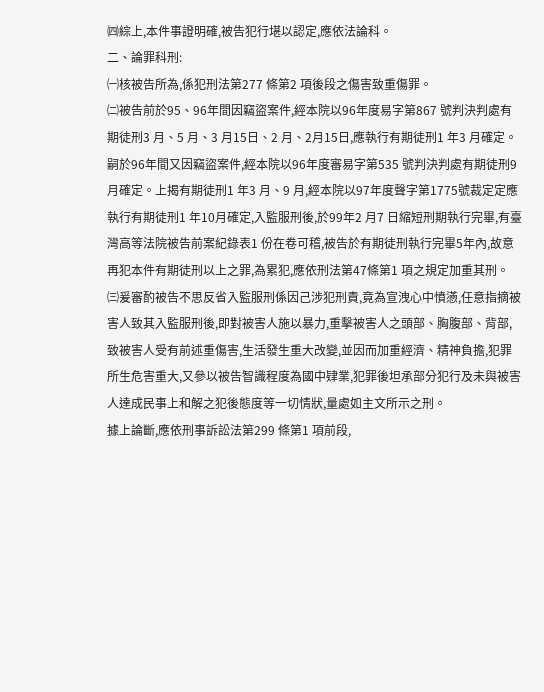㈣綜上,本件事證明確,被告犯行堪以認定,應依法論科。
二、論罪科刑:
㈠核被告所為,係犯刑法第277 條第2 項後段之傷害致重傷罪。
㈡被告前於95、96年間因竊盜案件,經本院以96年度易字第867 號判決判處有期徒刑3 月、5 月、3 月15日、2 月、2月15日,應執行有期徒刑1 年3 月確定。嗣於96年間又因竊盜案件,經本院以96年度審易字第535 號判決判處有期徒刑9 月確定。上揭有期徒刑1 年3 月、9 月,經本院以97年度聲字第1775號裁定定應執行有期徒刑1 年10月確定,入監服刑後,於99年2 月7 日縮短刑期執行完畢,有臺灣高等法院被告前案紀錄表1 份在卷可稽,被告於有期徒刑執行完畢5年內,故意再犯本件有期徒刑以上之罪,為累犯,應依刑法第47條第1 項之規定加重其刑。
㈢爰審酌被告不思反省入監服刑係因己涉犯刑責,竟為宣洩心中憤懣,任意指摘被害人致其入監服刑後,即對被害人施以暴力,重擊被害人之頭部、胸腹部、背部,致被害人受有前述重傷害,生活發生重大改變,並因而加重經濟、精神負擔,犯罪所生危害重大,又參以被告智識程度為國中肄業,犯罪後坦承部分犯行及未與被害人達成民事上和解之犯後態度等一切情狀,量處如主文所示之刑。
據上論斷,應依刑事訴訟法第299 條第1 項前段,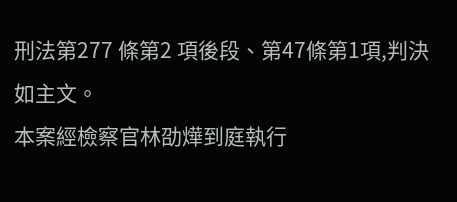刑法第277 條第2 項後段、第47條第1項,判決如主文。
本案經檢察官林劭燁到庭執行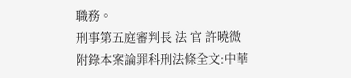職務。
刑事第五庭審判長 法 官 許曉微
附錄本案論罪科刑法條全文:中華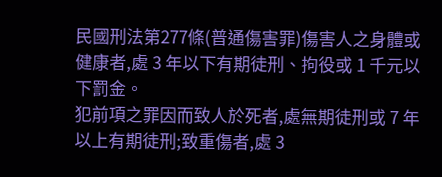民國刑法第277條(普通傷害罪)傷害人之身體或健康者,處 3 年以下有期徒刑、拘役或 1 千元以下罰金。
犯前項之罪因而致人於死者,處無期徒刑或 7 年以上有期徒刑;致重傷者,處 3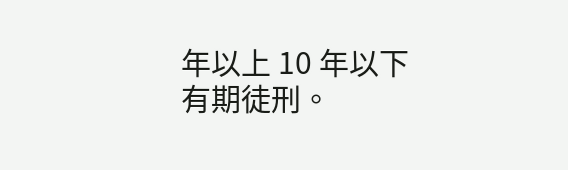年以上 10 年以下有期徒刑。